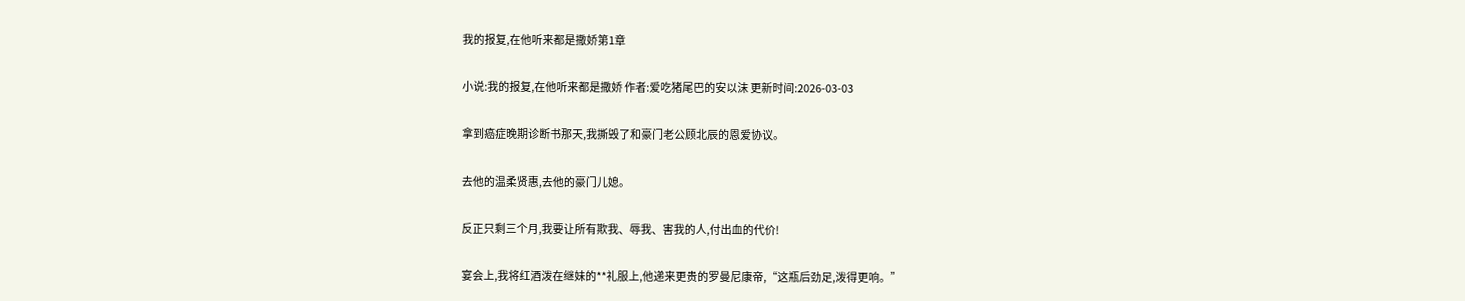我的报复,在他听来都是撒娇第1章

小说:我的报复,在他听来都是撒娇 作者:爱吃猪尾巴的安以沫 更新时间:2026-03-03

拿到癌症晚期诊断书那天,我撕毁了和豪门老公顾北辰的恩爱协议。

去他的温柔贤惠,去他的豪门儿媳。

反正只剩三个月,我要让所有欺我、辱我、害我的人,付出血的代价!

宴会上,我将红酒泼在继妹的**礼服上,他递来更贵的罗曼尼康帝,“这瓶后劲足,泼得更响。”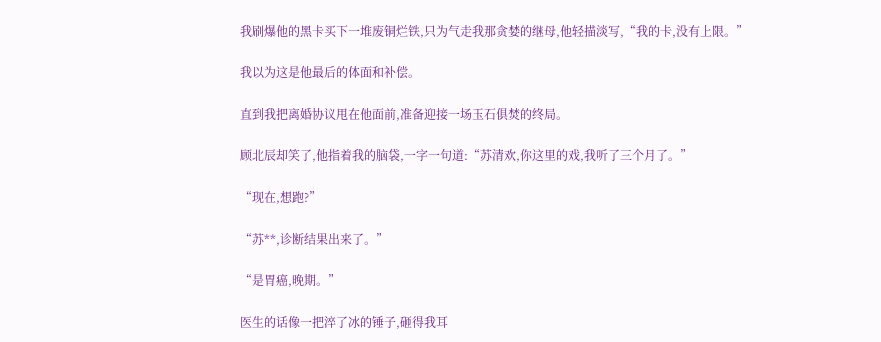我刷爆他的黑卡买下一堆废铜烂铁,只为气走我那贪婪的继母,他轻描淡写,“我的卡,没有上限。”

我以为这是他最后的体面和补偿。

直到我把离婚协议甩在他面前,准备迎接一场玉石俱焚的终局。

顾北辰却笑了,他指着我的脑袋,一字一句道:“苏清欢,你这里的戏,我听了三个月了。”

“现在,想跑?”

“苏**,诊断结果出来了。”

“是胃癌,晚期。”

医生的话像一把淬了冰的锤子,砸得我耳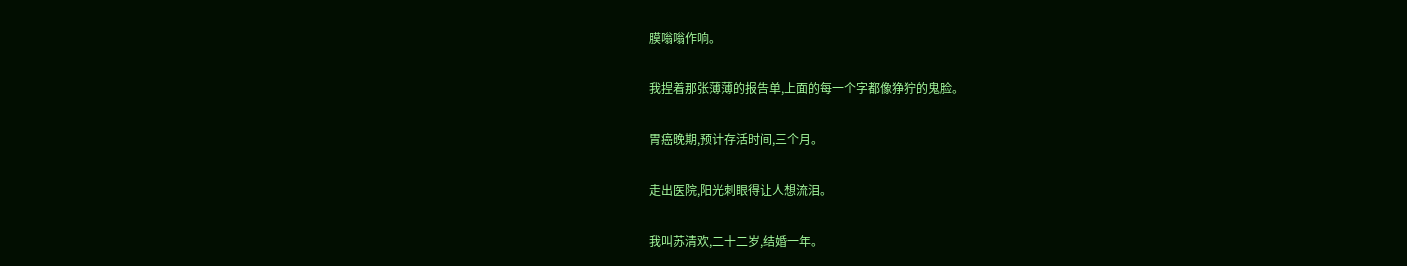膜嗡嗡作响。

我捏着那张薄薄的报告单,上面的每一个字都像狰狞的鬼脸。

胃癌晚期,预计存活时间,三个月。

走出医院,阳光刺眼得让人想流泪。

我叫苏清欢,二十二岁,结婚一年。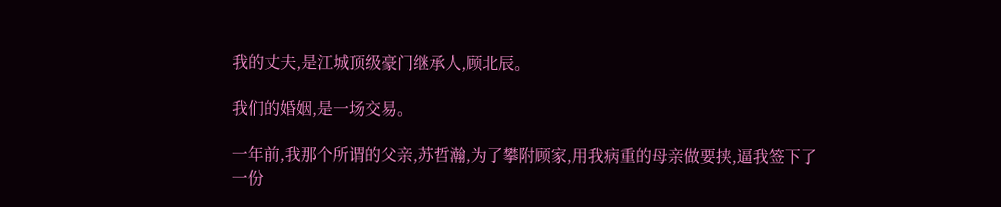我的丈夫,是江城顶级豪门继承人,顾北辰。

我们的婚姻,是一场交易。

一年前,我那个所谓的父亲,苏哲瀚,为了攀附顾家,用我病重的母亲做要挟,逼我签下了一份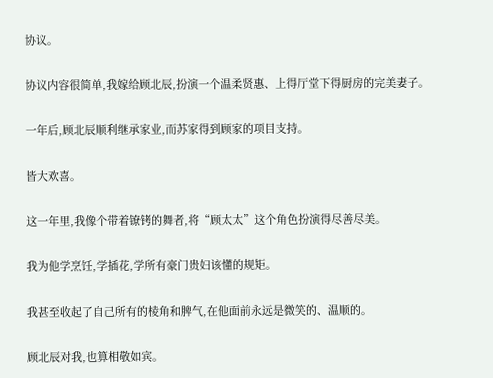协议。

协议内容很简单,我嫁给顾北辰,扮演一个温柔贤惠、上得厅堂下得厨房的完美妻子。

一年后,顾北辰顺利继承家业,而苏家得到顾家的项目支持。

皆大欢喜。

这一年里,我像个带着镣铐的舞者,将“顾太太”这个角色扮演得尽善尽美。

我为他学烹饪,学插花,学所有豪门贵妇该懂的规矩。

我甚至收起了自己所有的棱角和脾气,在他面前永远是微笑的、温顺的。

顾北辰对我,也算相敬如宾。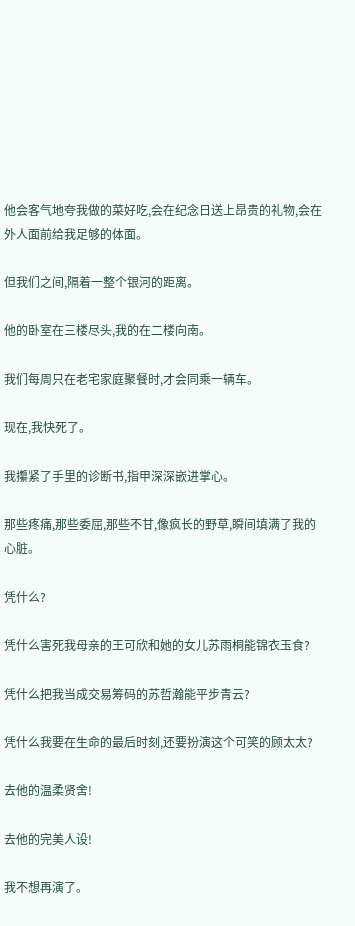他会客气地夸我做的菜好吃,会在纪念日送上昂贵的礼物,会在外人面前给我足够的体面。

但我们之间,隔着一整个银河的距离。

他的卧室在三楼尽头,我的在二楼向南。

我们每周只在老宅家庭聚餐时,才会同乘一辆车。

现在,我快死了。

我攥紧了手里的诊断书,指甲深深嵌进掌心。

那些疼痛,那些委屈,那些不甘,像疯长的野草,瞬间填满了我的心脏。

凭什么?

凭什么害死我母亲的王可欣和她的女儿苏雨桐能锦衣玉食?

凭什么把我当成交易筹码的苏哲瀚能平步青云?

凭什么我要在生命的最后时刻,还要扮演这个可笑的顾太太?

去他的温柔贤舍!

去他的完美人设!

我不想再演了。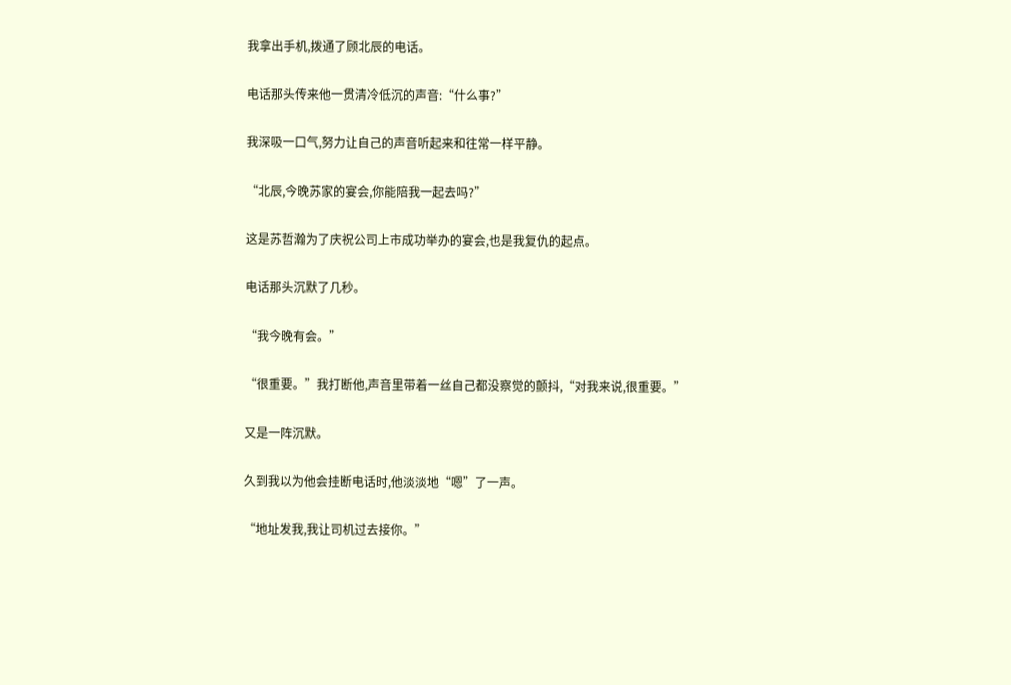我拿出手机,拨通了顾北辰的电话。

电话那头传来他一贯清冷低沉的声音:“什么事?”

我深吸一口气,努力让自己的声音听起来和往常一样平静。

“北辰,今晚苏家的宴会,你能陪我一起去吗?”

这是苏哲瀚为了庆祝公司上市成功举办的宴会,也是我复仇的起点。

电话那头沉默了几秒。

“我今晚有会。”

“很重要。”我打断他,声音里带着一丝自己都没察觉的颤抖,“对我来说,很重要。”

又是一阵沉默。

久到我以为他会挂断电话时,他淡淡地“嗯”了一声。

“地址发我,我让司机过去接你。”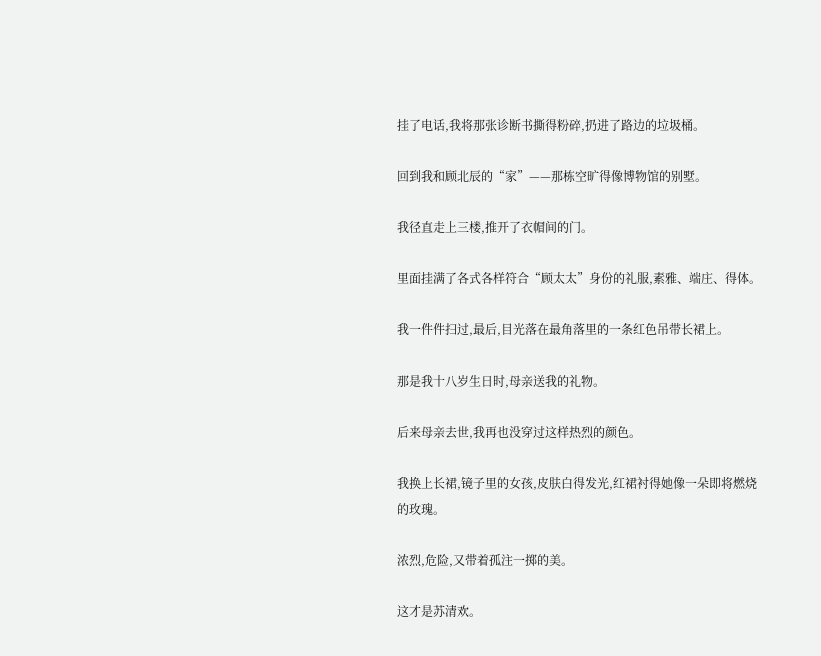挂了电话,我将那张诊断书撕得粉碎,扔进了路边的垃圾桶。

回到我和顾北辰的“家”——那栋空旷得像博物馆的别墅。

我径直走上三楼,推开了衣帽间的门。

里面挂满了各式各样符合“顾太太”身份的礼服,素雅、端庄、得体。

我一件件扫过,最后,目光落在最角落里的一条红色吊带长裙上。

那是我十八岁生日时,母亲送我的礼物。

后来母亲去世,我再也没穿过这样热烈的颜色。

我换上长裙,镜子里的女孩,皮肤白得发光,红裙衬得她像一朵即将燃烧的玫瑰。

浓烈,危险,又带着孤注一掷的美。

这才是苏清欢。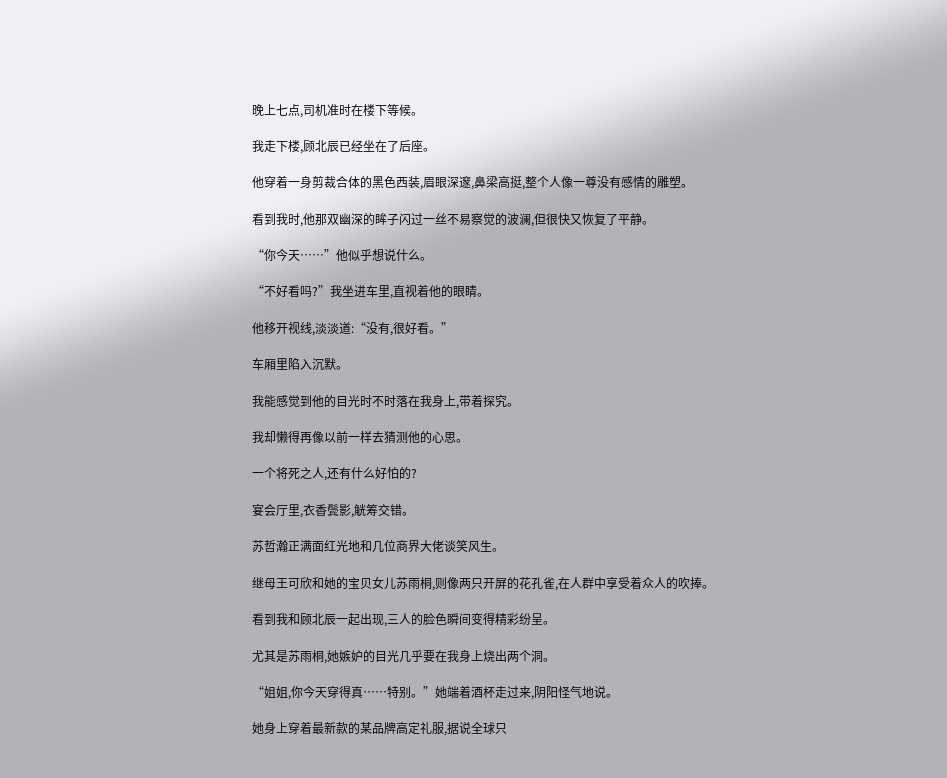晚上七点,司机准时在楼下等候。

我走下楼,顾北辰已经坐在了后座。

他穿着一身剪裁合体的黑色西装,眉眼深邃,鼻梁高挺,整个人像一尊没有感情的雕塑。

看到我时,他那双幽深的眸子闪过一丝不易察觉的波澜,但很快又恢复了平静。

“你今天……”他似乎想说什么。

“不好看吗?”我坐进车里,直视着他的眼睛。

他移开视线,淡淡道:“没有,很好看。”

车厢里陷入沉默。

我能感觉到他的目光时不时落在我身上,带着探究。

我却懒得再像以前一样去猜测他的心思。

一个将死之人,还有什么好怕的?

宴会厅里,衣香鬓影,觥筹交错。

苏哲瀚正满面红光地和几位商界大佬谈笑风生。

继母王可欣和她的宝贝女儿苏雨桐,则像两只开屏的花孔雀,在人群中享受着众人的吹捧。

看到我和顾北辰一起出现,三人的脸色瞬间变得精彩纷呈。

尤其是苏雨桐,她嫉妒的目光几乎要在我身上烧出两个洞。

“姐姐,你今天穿得真……特别。”她端着酒杯走过来,阴阳怪气地说。

她身上穿着最新款的某品牌高定礼服,据说全球只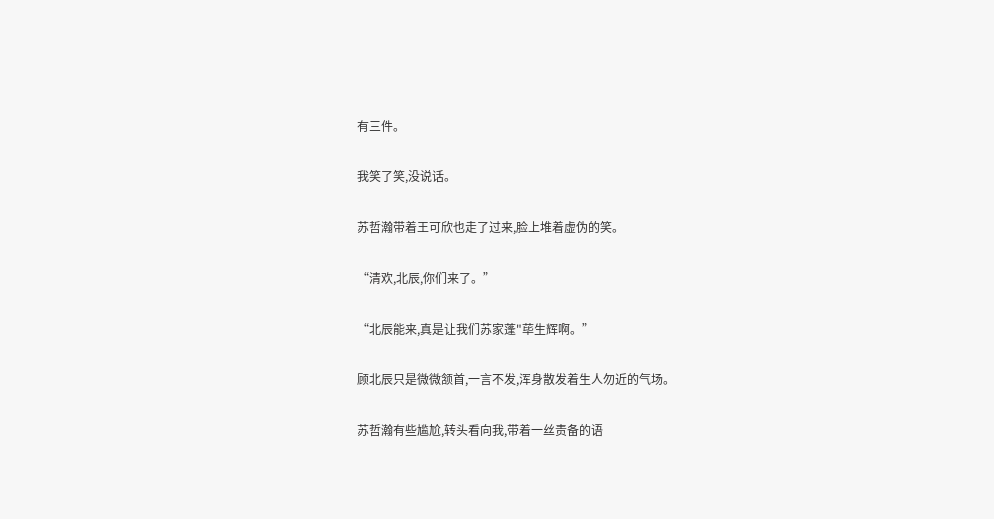有三件。

我笑了笑,没说话。

苏哲瀚带着王可欣也走了过来,脸上堆着虚伪的笑。

“清欢,北辰,你们来了。”

“北辰能来,真是让我们苏家蓬"荜生辉啊。”

顾北辰只是微微颔首,一言不发,浑身散发着生人勿近的气场。

苏哲瀚有些尴尬,转头看向我,带着一丝责备的语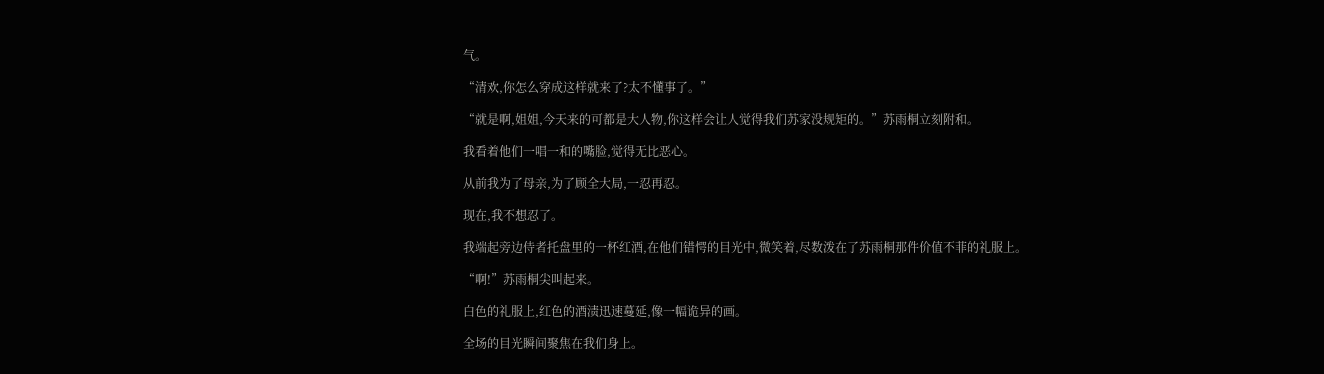气。

“清欢,你怎么穿成这样就来了?太不懂事了。”

“就是啊,姐姐,今天来的可都是大人物,你这样会让人觉得我们苏家没规矩的。”苏雨桐立刻附和。

我看着他们一唱一和的嘴脸,觉得无比恶心。

从前我为了母亲,为了顾全大局,一忍再忍。

现在,我不想忍了。

我端起旁边侍者托盘里的一杯红酒,在他们错愕的目光中,微笑着,尽数泼在了苏雨桐那件价值不菲的礼服上。

“啊!”苏雨桐尖叫起来。

白色的礼服上,红色的酒渍迅速蔓延,像一幅诡异的画。

全场的目光瞬间聚焦在我们身上。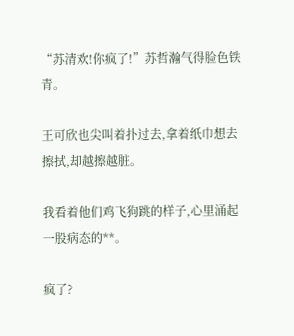“苏清欢!你疯了!”苏哲瀚气得脸色铁青。

王可欣也尖叫着扑过去,拿着纸巾想去擦拭,却越擦越脏。

我看着他们鸡飞狗跳的样子,心里涌起一股病态的**。

疯了?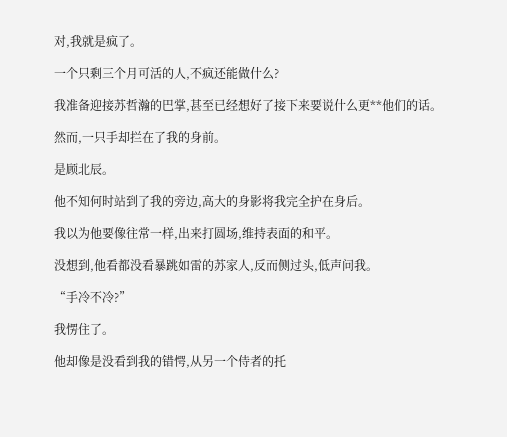对,我就是疯了。

一个只剩三个月可活的人,不疯还能做什么?

我准备迎接苏哲瀚的巴掌,甚至已经想好了接下来要说什么更**他们的话。

然而,一只手却拦在了我的身前。

是顾北辰。

他不知何时站到了我的旁边,高大的身影将我完全护在身后。

我以为他要像往常一样,出来打圆场,维持表面的和平。

没想到,他看都没看暴跳如雷的苏家人,反而侧过头,低声问我。

“手冷不冷?”

我愣住了。

他却像是没看到我的错愕,从另一个侍者的托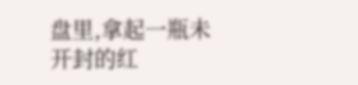盘里,拿起一瓶未开封的红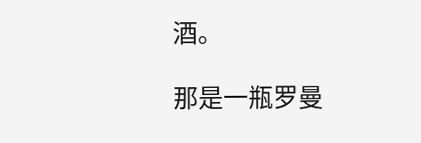酒。

那是一瓶罗曼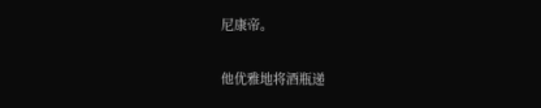尼康帝。

他优雅地将酒瓶递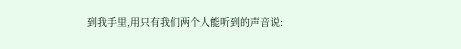到我手里,用只有我们两个人能听到的声音说: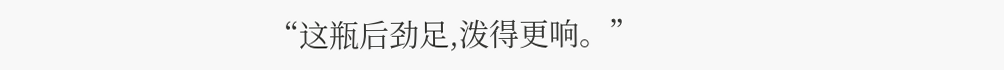“这瓶后劲足,泼得更响。”